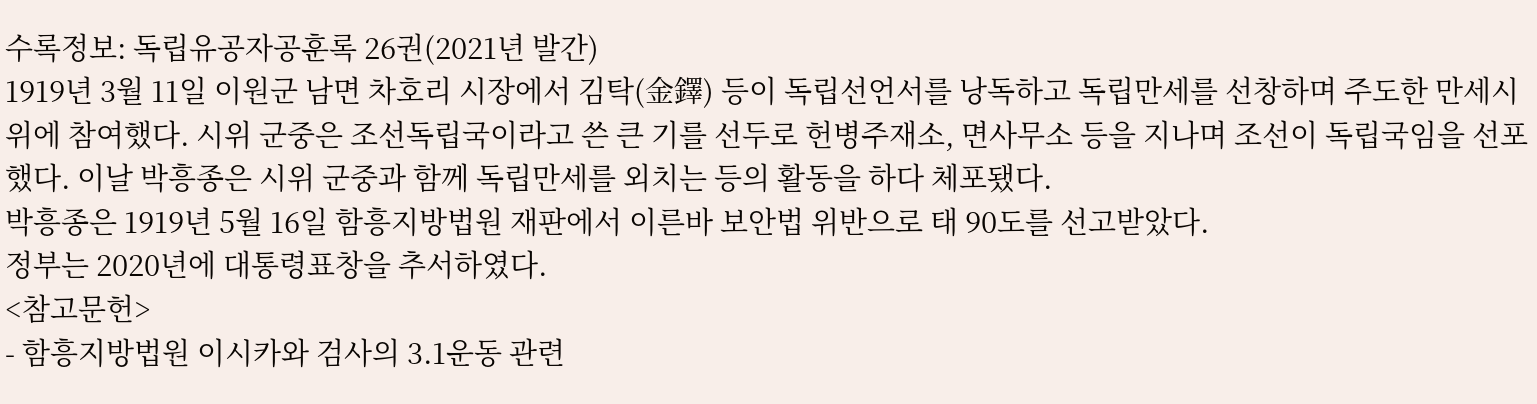수록정보: 독립유공자공훈록 26권(2021년 발간)
1919년 3월 11일 이원군 남면 차호리 시장에서 김탁(金鐸) 등이 독립선언서를 낭독하고 독립만세를 선창하며 주도한 만세시위에 참여했다. 시위 군중은 조선독립국이라고 쓴 큰 기를 선두로 헌병주재소, 면사무소 등을 지나며 조선이 독립국임을 선포했다. 이날 박흥종은 시위 군중과 함께 독립만세를 외치는 등의 활동을 하다 체포됐다.
박흥종은 1919년 5월 16일 함흥지방법원 재판에서 이른바 보안법 위반으로 태 90도를 선고받았다.
정부는 2020년에 대통령표창을 추서하였다.
<참고문헌>
- 함흥지방법원 이시카와 검사의 3.1운동 관련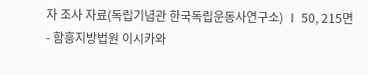자 조사 자료(독립기념관 한국독립운동사연구소) Ⅰ 50, 215면
- 함흥지방법원 이시카와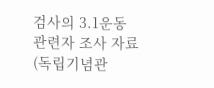검사의 3.1운동 관련자 조사 자료(독립기념관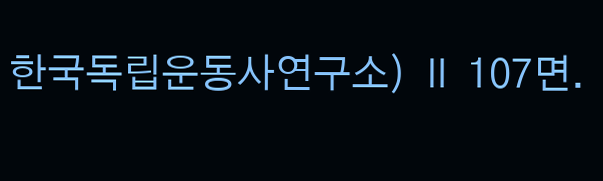한국독립운동사연구소) Ⅱ 107면.